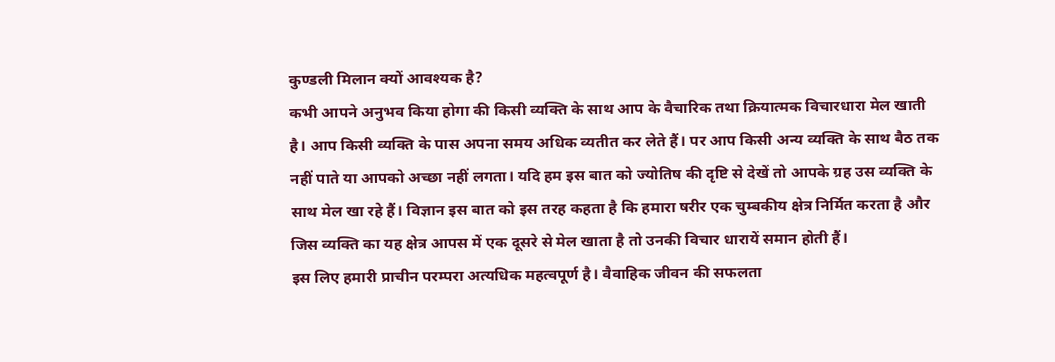कुण्डली मिलान क्यों आवश्यक है?
कभी आपने अनुभव किया होगा की किसी व्यक्ति के साथ आप के वैचारिक तथा क्रियात्मक विचारधारा मेल खाती है। आप किसी व्यक्ति के पास अपना समय अधिक व्यतीत कर लेते हैं। पर आप किसी अन्य व्यक्ति के साथ बैठ तक नहीं पाते या आपको अच्छा नहीं लगता। यदि हम इस बात को ज्योतिष की दृष्टि से देखें तो आपके ग्रह उस व्यक्ति के साथ मेल खा रहे हैं। विज्ञान इस बात को इस तरह कहता है कि हमारा षरीर एक चुम्बकीय क्षेत्र निर्मित करता है और जिस व्यक्ति का यह क्षेत्र आपस में एक दूसरे से मेल खाता है तो उनकी विचार धारायें समान होती हैं।
इस लिए हमारी प्राचीन परम्परा अत्यधिक महत्वपूर्ण है। वैवाहिक जीवन की सफलता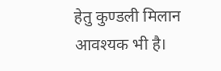हेतु कुण्डली मिलान आवश्यक भी है।